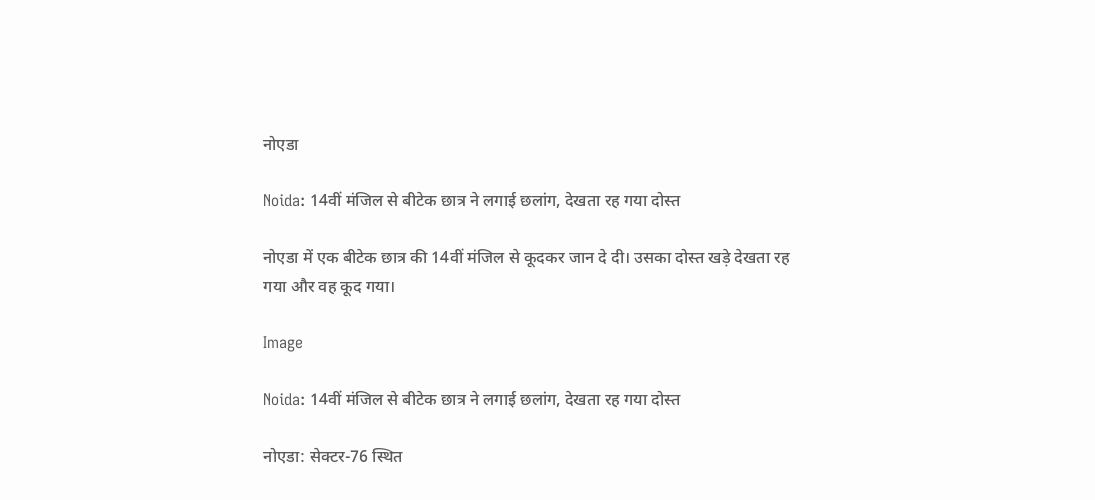नोएडा

Noida: 14वीं मंजिल से बीटेक छात्र ने लगाई छलांग, देखता रह गया दोस्त

नोएडा में एक बीटेक छात्र की 14वीं मंजिल से कूदकर जान दे दी। उसका दोस्त खड़े देखता रह गया और वह कूद गया।

Image

Noida: 14वीं मंजिल से बीटेक छात्र ने लगाई छलांग, देखता रह गया दोस्त

नोएडा: सेक्टर-76 स्थित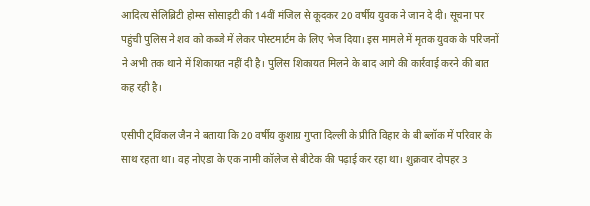आदित्य सेलिब्रिटी होम्स सोसाइटी की 14वीं मंजिल से कूदकर 20 वर्षीय युवक ने जान दे दी। सूचना पर पहुंची पुलिस ने शव को कब्जे में लेकर पोस्टमार्टम के लिए भेज दिया। इस मामले में मृतक युवक के परिजनों ने अभी तक थाने में शिकायत नहीं दी है। पुलिस शिकायत मिलने के बाद आगे की कार्रवाई करने की बात कह रही है।

एसीपी ट्विंकल जैन ने बताया कि 20 वर्षीय कुशाग्र गुप्ता दिल्ली के प्रीति विहार के बी ब्लॉक में परिवार के साथ रहता था। वह नोएडा के एक नामी कॉलेज से बीटेक की पढ़ाई कर रहा था। शुक्रवार दोपहर 3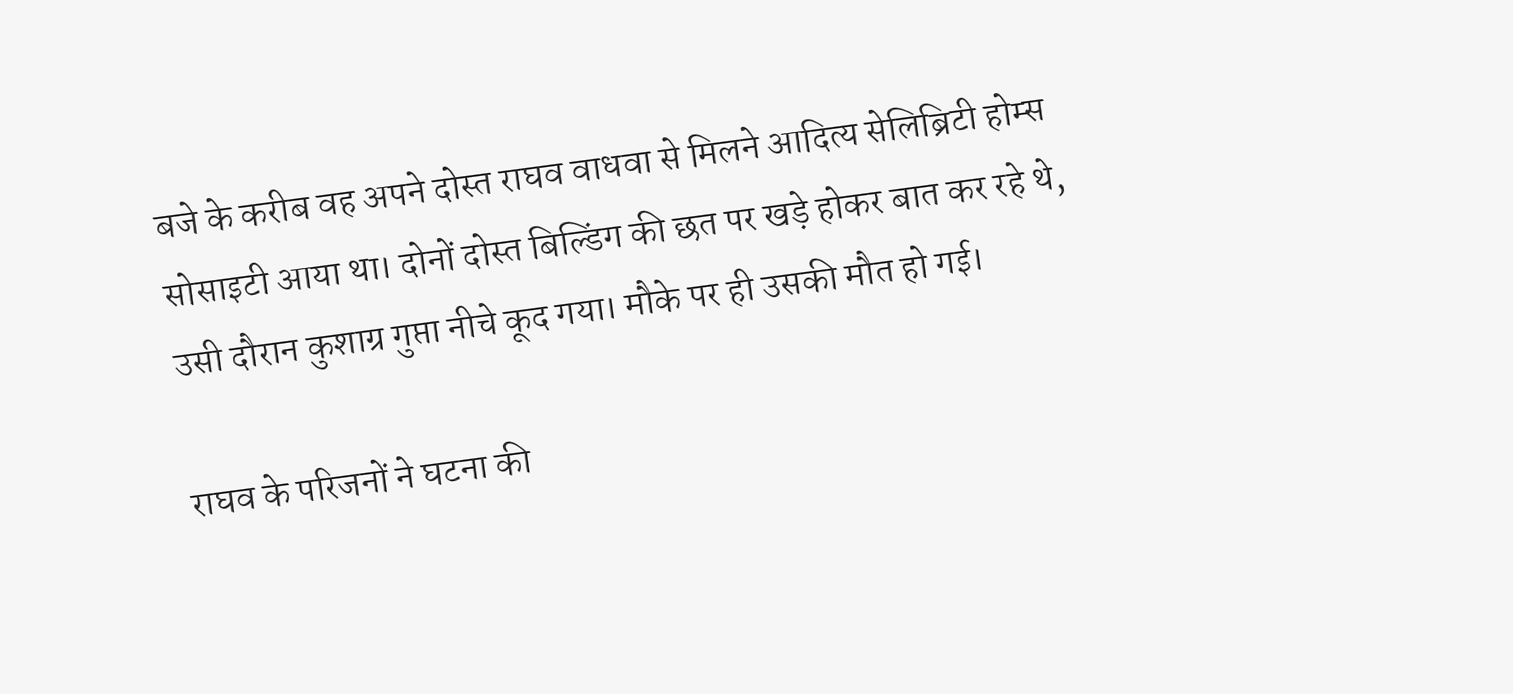बजे के करीब वह अपने दोस्त राघव वाधवा से मिलने आदित्य सेलिब्रिटी होम्स सोसाइटी आया था। दोनों दोस्त बिल्डिंग की छत पर खड़े होकर बात कर रहे थे, उसी दौरान कुशाग्र गुप्ता नीचे कूद गया। मौके पर ही उसकी मौत हो गई।

राघव के परिजनों ने घटना की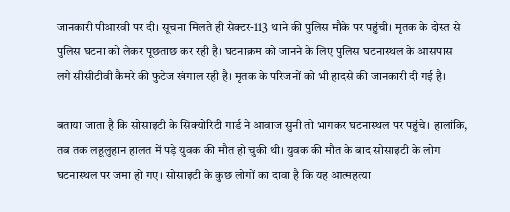जानकारी पीआरवी पर दी। सूचना मिलते ही सेक्टर-113 थाने की पुलिस मौके पर पहुंची। मृतक के दोस्त से पुलिस घटना को लेकर पूछताछ कर रही है। घटनाक्रम को जानने के लिए पुलिस घटनास्थल के आसपास लगे सीसीटीवी कैमरे की फुटेज खंगाल रही है। मृतक के परिजनों को भी हादसे की जानकारी दी गई है।

बताया जाता है कि सोसाइटी के सिक्योरिटी गार्ड ने आवाज सुनी तो भागकर घटनास्थल पर पहुंचे। हालांकि, तब तक लहूलुहान हालत में पड़े युवक की मौत हो चुकी थी। युवक की मौत के बाद सोसाइटी के लोग घटनास्थल पर जमा हो गए। सोसाइटी के कुछ लोगों का दावा है कि यह आत्महत्या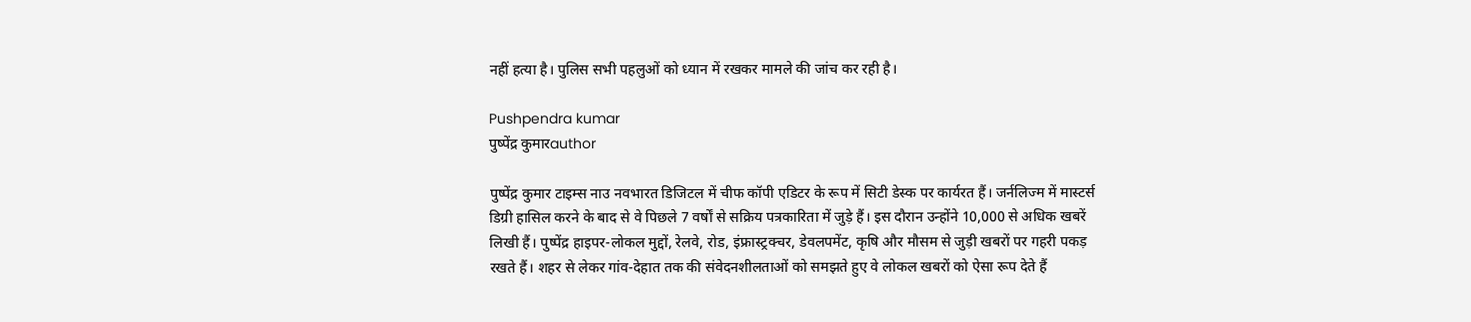नहीं हत्या है। पुलिस सभी पहलुओं को ध्यान में रखकर मामले की जांच कर रही है।

Pushpendra kumar
पुष्पेंद्र कुमारauthor

पुष्पेंद्र कुमार टाइम्स नाउ नवभारत डिजिटल में चीफ कॉपी एडिटर के रूप में सिटी डेस्क पर कार्यरत हैं। जर्नलिज्म में मास्टर्स डिग्री हासिल करने के बाद से वे पिछले 7 वर्षों से सक्रिय पत्रकारिता में जुड़े हैं। इस दौरान उन्होंने 10,000 से अधिक खबरें लिखी हैं। पुष्पेंद्र हाइपर-लोकल मुद्दों, रेलवे, रोड, इंफ्रास्ट्रक्चर, डेवलपमेंट, कृषि और मौसम से जुड़ी खबरों पर गहरी पकड़ रखते हैं। शहर से लेकर गांव-देहात तक की संवेदनशीलताओं को समझते हुए वे लोकल खबरों को ऐसा रूप देते हैं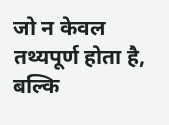जो न केवल तथ्यपूर्ण होता है, बल्कि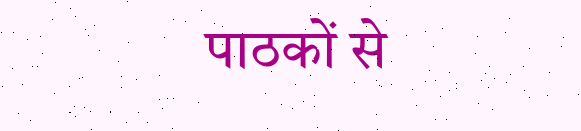पाठकों से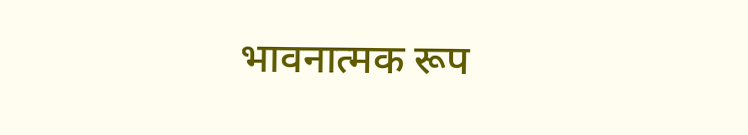भावनात्मक रूप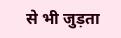से भी जुड़ता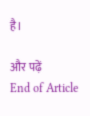है।

और पढ़ें
End of Article